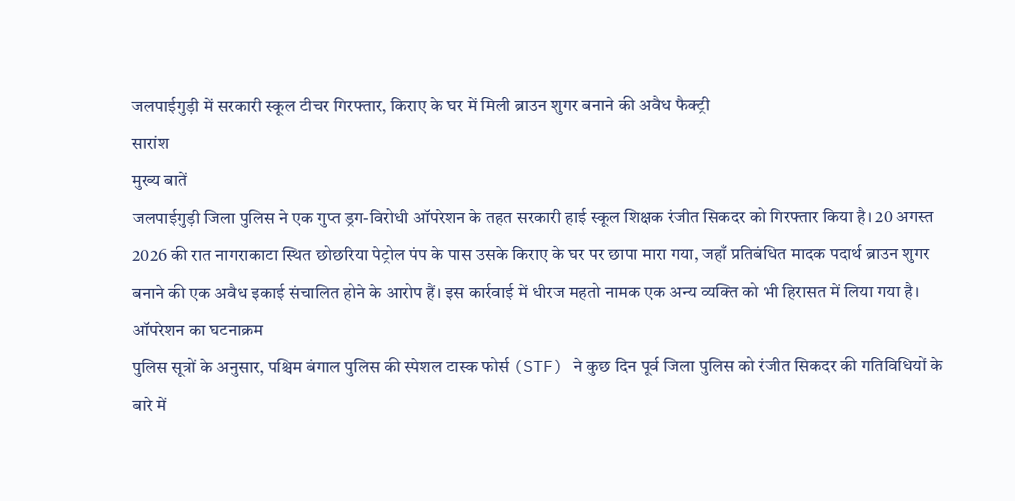जलपाईगुड़ी में सरकारी स्कूल टीचर गिरफ्तार, किराए के घर में मिली ब्राउन शुगर बनाने की अवैध फैक्ट्री
सारांश
मुख्य बातें
जलपाईगुड़ी जिला पुलिस ने एक गुप्त ड्रग-विरोधी ऑपरेशन के तहत सरकारी हाई स्कूल शिक्षक रंजीत सिकदर को गिरफ्तार किया है। 20 अगस्त 2026 की रात नागराकाटा स्थित छोछरिया पेट्रोल पंप के पास उसके किराए के घर पर छापा मारा गया, जहाँ प्रतिबंधित मादक पदार्थ ब्राउन शुगर बनाने की एक अवैध इकाई संचालित होने के आरोप हैं। इस कार्रवाई में धीरज महतो नामक एक अन्य व्यक्ति को भी हिरासत में लिया गया है।
ऑपरेशन का घटनाक्रम
पुलिस सूत्रों के अनुसार, पश्चिम बंगाल पुलिस की स्पेशल टास्क फोर्स (STF) ने कुछ दिन पूर्व जिला पुलिस को रंजीत सिकदर की गतिविधियों के बारे में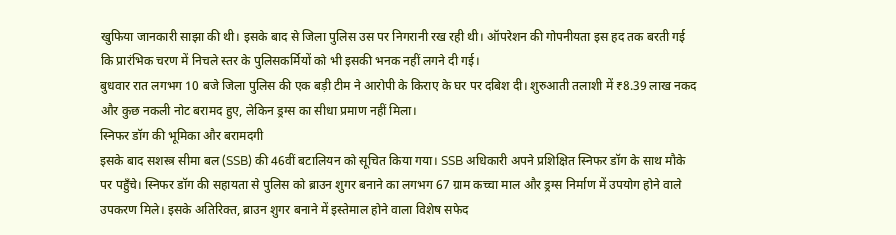खुफिया जानकारी साझा की थी। इसके बाद से जिला पुलिस उस पर निगरानी रख रही थी। ऑपरेशन की गोपनीयता इस हद तक बरती गई कि प्रारंभिक चरण में निचले स्तर के पुलिसकर्मियों को भी इसकी भनक नहीं लगने दी गई।
बुधवार रात लगभग 10 बजे जिला पुलिस की एक बड़ी टीम ने आरोपी के किराए के घर पर दबिश दी। शुरुआती तलाशी में ₹8.39 लाख नकद और कुछ नकली नोट बरामद हुए, लेकिन ड्रग्स का सीधा प्रमाण नहीं मिला।
स्निफर डॉग की भूमिका और बरामदगी
इसके बाद सशस्त्र सीमा बल (SSB) की 46वीं बटालियन को सूचित किया गया। SSB अधिकारी अपने प्रशिक्षित स्निफर डॉग के साथ मौके पर पहुँचे। स्निफर डॉग की सहायता से पुलिस को ब्राउन शुगर बनाने का लगभग 67 ग्राम कच्चा माल और ड्रग्स निर्माण में उपयोग होने वाले उपकरण मिले। इसके अतिरिक्त, ब्राउन शुगर बनाने में इस्तेमाल होने वाला विशेष सफेद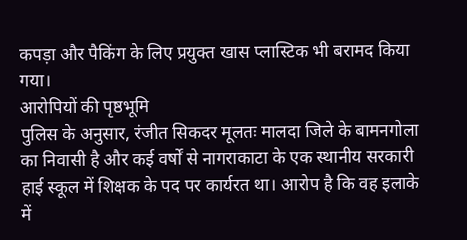कपड़ा और पैकिंग के लिए प्रयुक्त खास प्लास्टिक भी बरामद किया गया।
आरोपियों की पृष्ठभूमि
पुलिस के अनुसार, रंजीत सिकदर मूलतः मालदा जिले के बामनगोला का निवासी है और कई वर्षों से नागराकाटा के एक स्थानीय सरकारी हाई स्कूल में शिक्षक के पद पर कार्यरत था। आरोप है कि वह इलाके में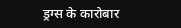ड्रग्स के कारोबार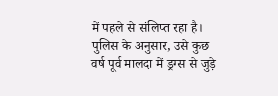में पहले से संलिप्त रहा है। पुलिस के अनुसार, उसे कुछ वर्ष पूर्व मालदा में ड्रग्स से जुड़े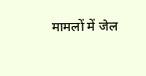मामलों में जेल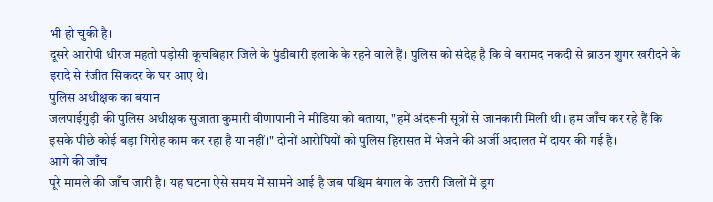भी हो चुकी है।
दूसरे आरोपी धीरज महतो पड़ोसी कूचबिहार जिले के पुंडीबारी इलाके के रहने वाले हैं। पुलिस को संदेह है कि वे बरामद नकदी से ब्राउन शुगर खरीदने के इरादे से रंजीत सिकदर के घर आए थे।
पुलिस अधीक्षक का बयान
जलपाईगुड़ी की पुलिस अधीक्षक सुजाता कुमारी वीणापानी ने मीडिया को बताया, "हमें अंदरूनी सूत्रों से जानकारी मिली थी। हम जाँच कर रहे हैं कि इसके पीछे कोई बड़ा गिरोह काम कर रहा है या नहीं।" दोनों आरोपियों को पुलिस हिरासत में भेजने की अर्जी अदालत में दायर की गई है।
आगे की जाँच
पूरे मामले की जाँच जारी है। यह घटना ऐसे समय में सामने आई है जब पश्चिम बंगाल के उत्तरी जिलों में ड्रग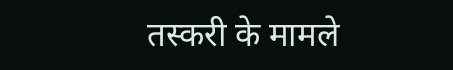तस्करी के मामले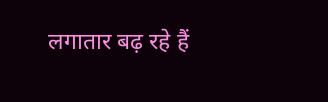लगातार बढ़ रहे हैं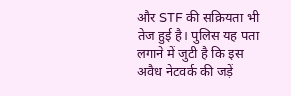और STF की सक्रियता भी तेज हुई है। पुलिस यह पता लगाने में जुटी है कि इस अवैध नेटवर्क की जड़ें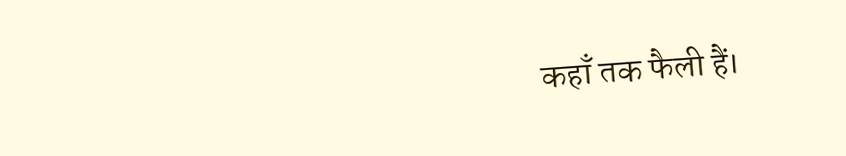कहाँ तक फैली हैं।